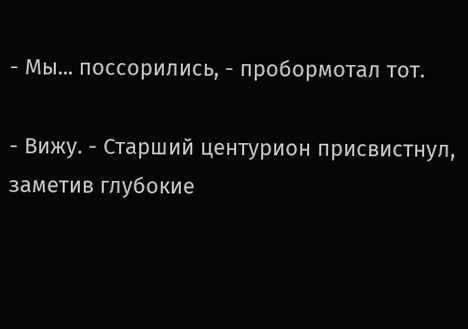- Мы... поссорились, - пробормотал тот.

- Вижу. - Старший центурион присвистнул, заметив глубокие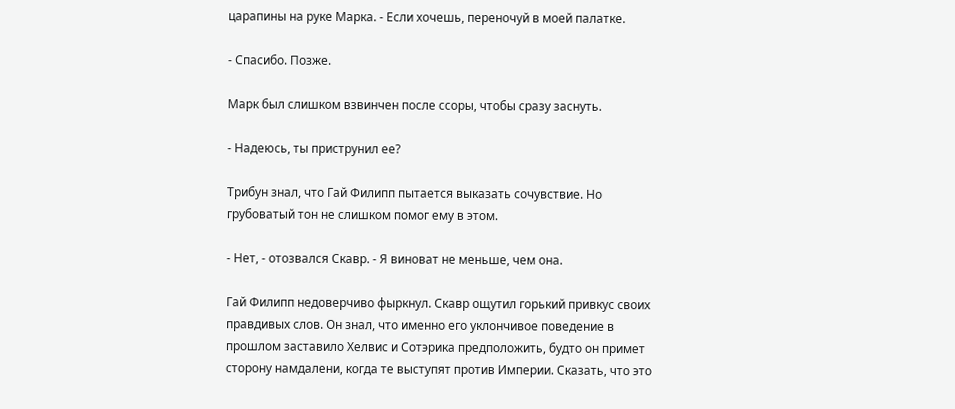царапины на руке Марка. - Если хочешь, переночуй в моей палатке.

- Спасибо. Позже.

Марк был слишком взвинчен после ссоры, чтобы сразу заснуть.

- Надеюсь, ты приструнил ее?

Трибун знал, что Гай Филипп пытается выказать сочувствие. Но грубоватый тон не слишком помог ему в этом.

- Нет, - отозвался Скавр. - Я виноват не меньше, чем она.

Гай Филипп недоверчиво фыркнул. Скавр ощутил горький привкус своих правдивых слов. Он знал, что именно его уклончивое поведение в прошлом заставило Хелвис и Сотэрика предположить, будто он примет сторону намдалени, когда те выступят против Империи. Сказать, что это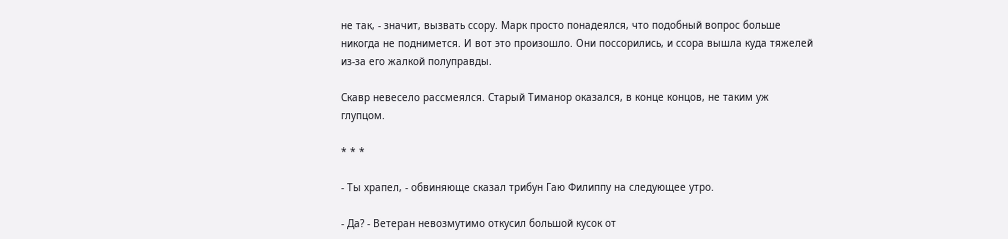не так, - значит, вызвать ссору. Марк просто понадеялся, что подобный вопрос больше никогда не поднимется. И вот это произошло. Они поссорились, и ссора вышла куда тяжелей из-за его жалкой полуправды.

Скавр невесело рассмеялся. Старый Тиманор оказался, в конце концов, не таким уж глупцом.

* * *

- Ты храпел, - обвиняюще сказал трибун Гаю Филиппу на следующее утро.

- Да? - Ветеран невозмутимо откусил большой кусок от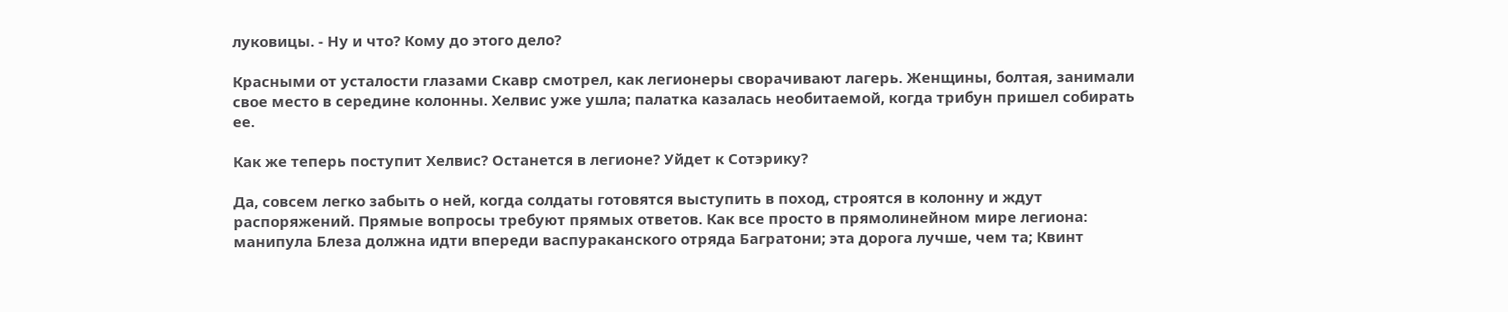луковицы. - Ну и что? Кому до этого дело?

Красными от усталости глазами Скавр смотрел, как легионеры сворачивают лагерь. Женщины, болтая, занимали свое место в середине колонны. Хелвис уже ушла; палатка казалась необитаемой, когда трибун пришел собирать ее.

Как же теперь поступит Хелвис? Останется в легионе? Уйдет к Сотэрику?

Да, совсем легко забыть о ней, когда солдаты готовятся выступить в поход, строятся в колонну и ждут распоряжений. Прямые вопросы требуют прямых ответов. Как все просто в прямолинейном мире легиона: манипула Блеза должна идти впереди васпураканского отряда Багратони; эта дорога лучше, чем та; Квинт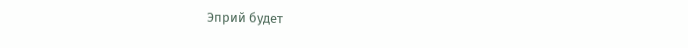Эприй будет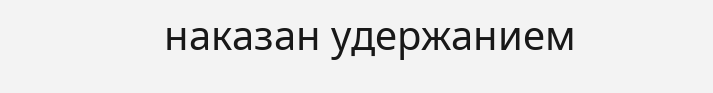наказан удержанием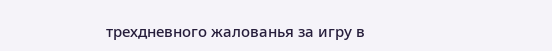трехдневного жалованья за игру в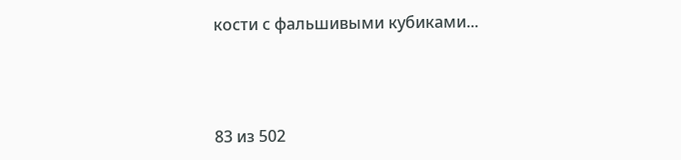кости с фальшивыми кубиками...



83 из 502